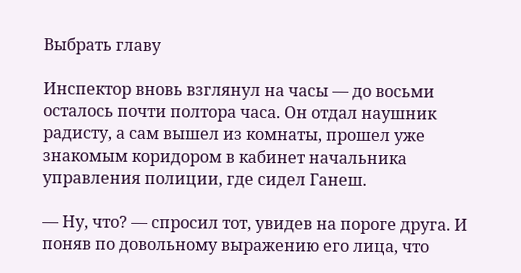Выбрать главу

Инспектор вновь взглянул на часы — до восьми осталось почти полтора часа. Он отдал наушник радисту, а сам вышел из комнаты, прошел уже знакомым коридором в кабинет начальника управления полиции, где сидел Ганеш.

— Ну, что? — спросил тот, увидев на пороге друга. И поняв по довольному выражению его лица, что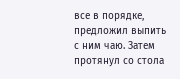все в порядке, предложил выпить с ним чаю. Затем протянул со стола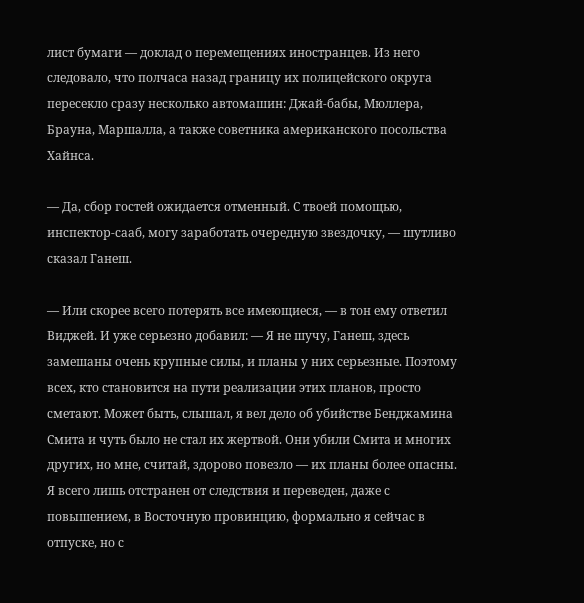лист бумаги — доклад о перемещениях иностранцев. Из него следовало, что полчаса назад границу их полицейского округа пересекло сразу несколько автомашин: Джай-бабы, Мюллера, Брауна, Маршалла, а также советника американского посольства Хайнса.

— Да, сбор гостей ожидается отменный. С твоей помощью, инспектор-сааб, могу заработать очередную звездочку, — шутливо сказал Ганеш.

— Или скорее всего потерять все имеющиеся, — в тон ему ответил Виджей. И уже серьезно добавил: — Я не шучу, Ганеш, здесь замешаны очень крупные силы, и планы у них серьезные. Поэтому всех, кто становится на пути реализации этих планов, просто сметают. Может быть, слышал, я вел дело об убийстве Бенджамина Смита и чуть было не стал их жертвой. Они убили Смита и многих других, но мне, считай, здорово повезло — их планы более опасны. Я всего лишь отстранен от следствия и переведен, даже с повышением, в Восточную провинцию, формально я сейчас в отпуске, но с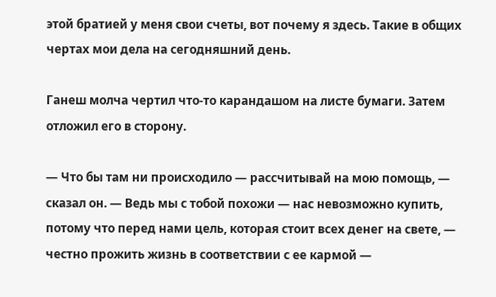этой братией у меня свои счеты, вот почему я здесь. Такие в общих чертах мои дела на сегодняшний день.

Ганеш молча чертил что-то карандашом на листе бумаги. Затем отложил его в сторону.

— Что бы там ни происходило — рассчитывай на мою помощь, — сказал он. — Ведь мы с тобой похожи — нас невозможно купить, потому что перед нами цель, которая стоит всех денег на свете, — честно прожить жизнь в соответствии с ее кармой —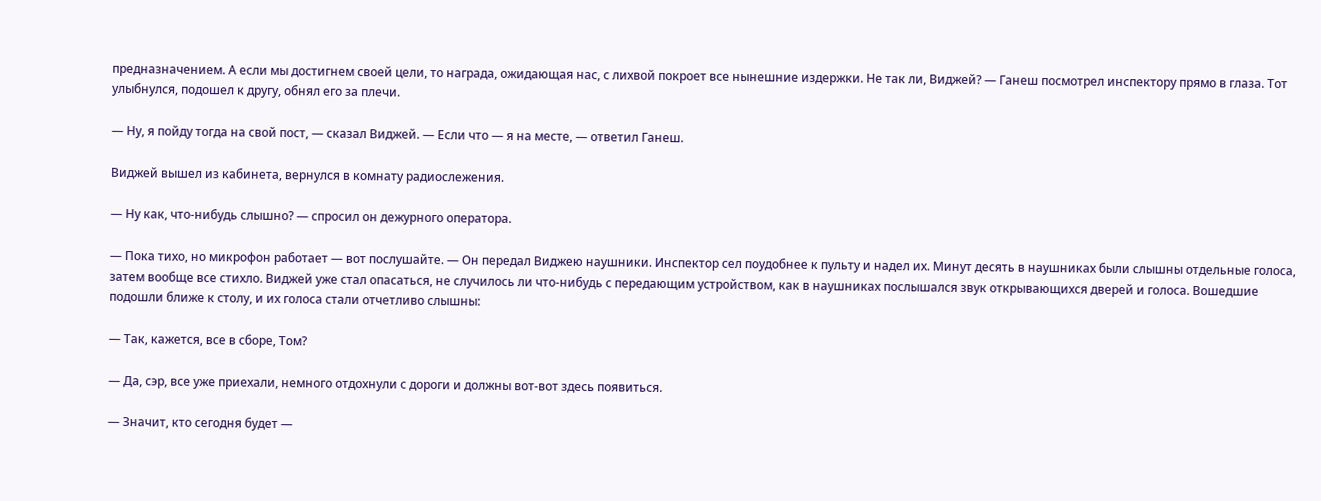предназначением. А если мы достигнем своей цели, то награда, ожидающая нас, с лихвой покроет все нынешние издержки. Не так ли, Виджей? — Ганеш посмотрел инспектору прямо в глаза. Тот улыбнулся, подошел к другу, обнял его за плечи.

— Ну, я пойду тогда на свой пост, — сказал Виджей. — Если что — я на месте, — ответил Ганеш.

Виджей вышел из кабинета, вернулся в комнату радиослежения.

— Ну как, что-нибудь слышно? — спросил он дежурного оператора.

— Пока тихо, но микрофон работает — вот послушайте. — Он передал Виджею наушники. Инспектор сел поудобнее к пульту и надел их. Минут десять в наушниках были слышны отдельные голоса, затем вообще все стихло. Виджей уже стал опасаться, не случилось ли что-нибудь с передающим устройством, как в наушниках послышался звук открывающихся дверей и голоса. Вошедшие подошли ближе к столу, и их голоса стали отчетливо слышны:

— Так, кажется, все в сборе, Том?

— Да, сэр, все уже приехали, немного отдохнули с дороги и должны вот-вот здесь появиться.

— Значит, кто сегодня будет —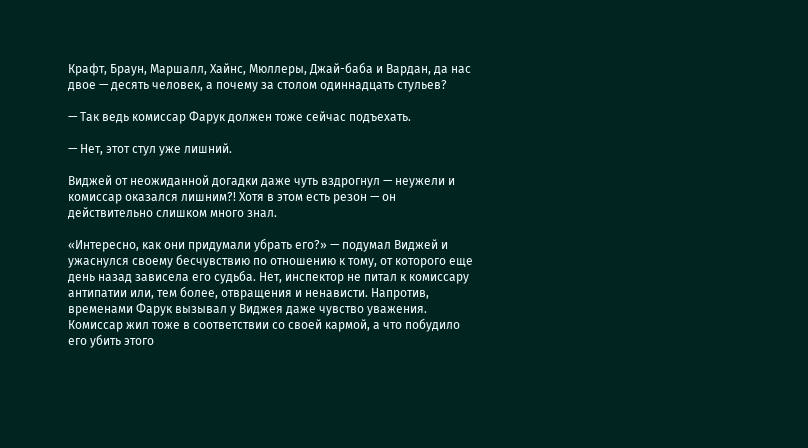Крафт, Браун, Маршалл, Хайнс, Мюллеры, Джай-баба и Вардан, да нас двое — десять человек, а почему за столом одиннадцать стульев?

— Так ведь комиссар Фарук должен тоже сейчас подъехать.

— Нет, этот стул уже лишний.

Виджей от неожиданной догадки даже чуть вздрогнул — неужели и комиссар оказался лишним?! Хотя в этом есть резон — он действительно слишком много знал.

«Интересно, как они придумали убрать его?» — подумал Виджей и ужаснулся своему бесчувствию по отношению к тому, от которого еще день назад зависела его судьба. Нет, инспектор не питал к комиссару антипатии или, тем более, отвращения и ненависти. Напротив, временами Фарук вызывал у Виджея даже чувство уважения. Комиссар жил тоже в соответствии со своей кармой, а что побудило его убить этого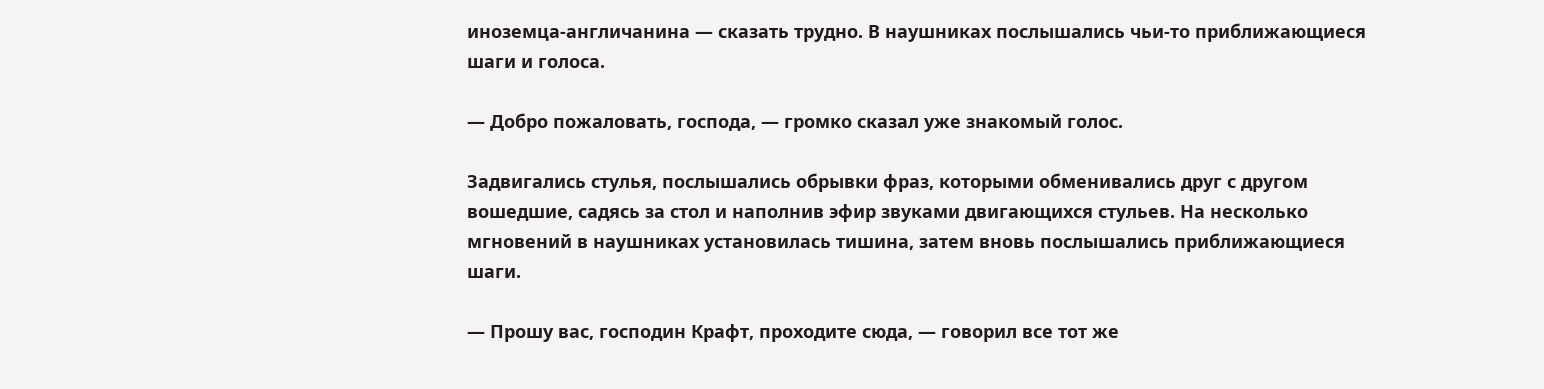иноземца-англичанина — сказать трудно. В наушниках послышались чьи-то приближающиеся шаги и голоса.

— Добро пожаловать, господа, — громко сказал уже знакомый голос.

Задвигались стулья, послышались обрывки фраз, которыми обменивались друг с другом вошедшие, садясь за стол и наполнив эфир звуками двигающихся стульев. На несколько мгновений в наушниках установилась тишина, затем вновь послышались приближающиеся шаги.

— Прошу вас, господин Крафт, проходите сюда, — говорил все тот же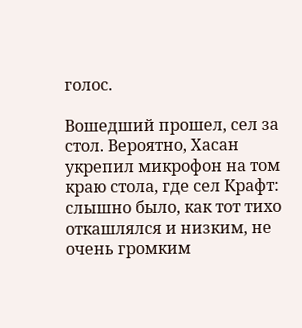голос.

Вошедший прошел, сел за стол. Вероятно, Хасан укрепил микрофон на том краю стола, где сел Крафт: слышно было, как тот тихо откашлялся и низким, не очень громким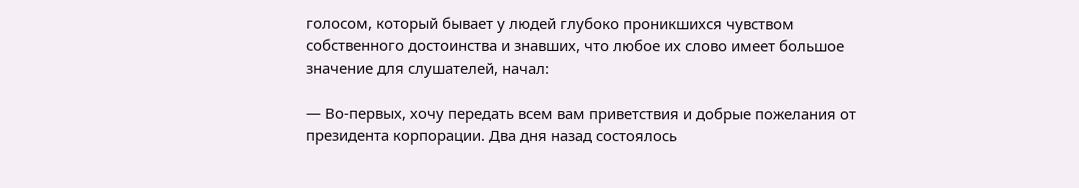голосом, который бывает у людей глубоко проникшихся чувством собственного достоинства и знавших, что любое их слово имеет большое значение для слушателей, начал:

— Во-первых, хочу передать всем вам приветствия и добрые пожелания от президента корпорации. Два дня назад состоялось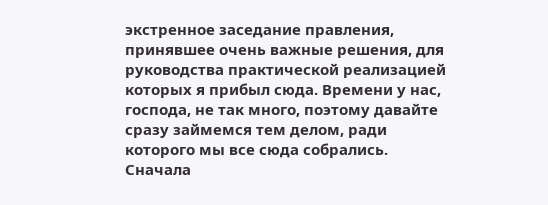экстренное заседание правления, принявшее очень важные решения, для руководства практической реализацией которых я прибыл сюда. Времени у нас, господа, не так много, поэтому давайте сразу займемся тем делом, ради которого мы все сюда собрались. Сначала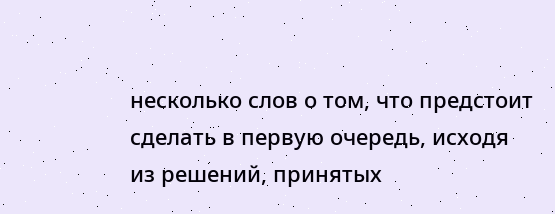несколько слов о том, что предстоит сделать в первую очередь, исходя из решений, принятых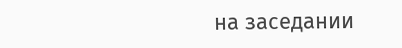на заседании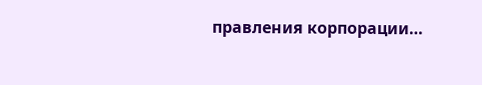правления корпорации…